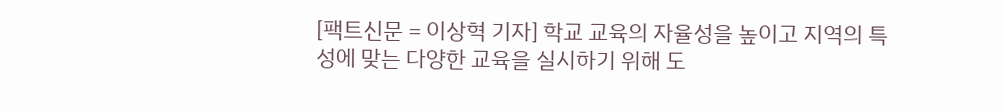[팩트신문 = 이상혁 기자] 학교 교육의 자율성을 높이고 지역의 특성에 맞는 다양한 교육을 실시하기 위해 도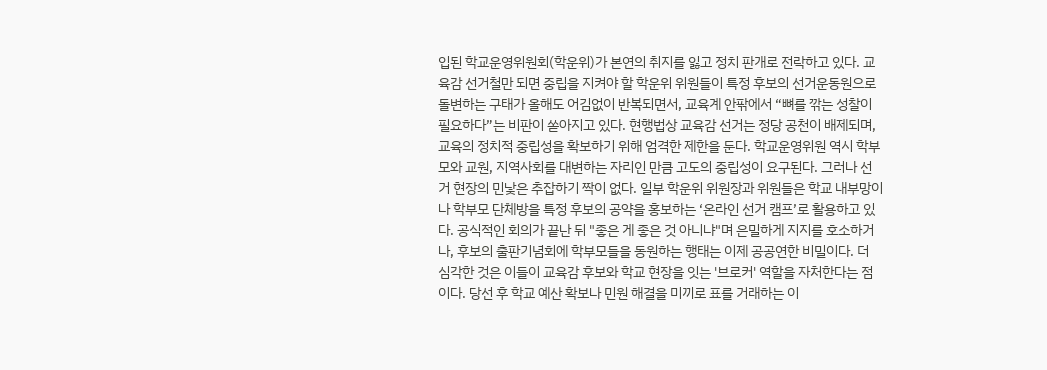입된 학교운영위원회(학운위)가 본연의 취지를 잃고 정치 판개로 전락하고 있다. 교육감 선거철만 되면 중립을 지켜야 할 학운위 위원들이 특정 후보의 선거운동원으로 돌변하는 구태가 올해도 어김없이 반복되면서, 교육계 안팎에서 “뼈를 깎는 성찰이 필요하다”는 비판이 쏟아지고 있다. 현행법상 교육감 선거는 정당 공천이 배제되며, 교육의 정치적 중립성을 확보하기 위해 엄격한 제한을 둔다. 학교운영위원 역시 학부모와 교원, 지역사회를 대변하는 자리인 만큼 고도의 중립성이 요구된다. 그러나 선거 현장의 민낯은 추잡하기 짝이 없다. 일부 학운위 위원장과 위원들은 학교 내부망이나 학부모 단체방을 특정 후보의 공약을 홍보하는 ‘온라인 선거 캠프’로 활용하고 있다. 공식적인 회의가 끝난 뒤 "좋은 게 좋은 것 아니냐"며 은밀하게 지지를 호소하거나, 후보의 출판기념회에 학부모들을 동원하는 행태는 이제 공공연한 비밀이다. 더 심각한 것은 이들이 교육감 후보와 학교 현장을 잇는 '브로커' 역할을 자처한다는 점이다. 당선 후 학교 예산 확보나 민원 해결을 미끼로 표를 거래하는 이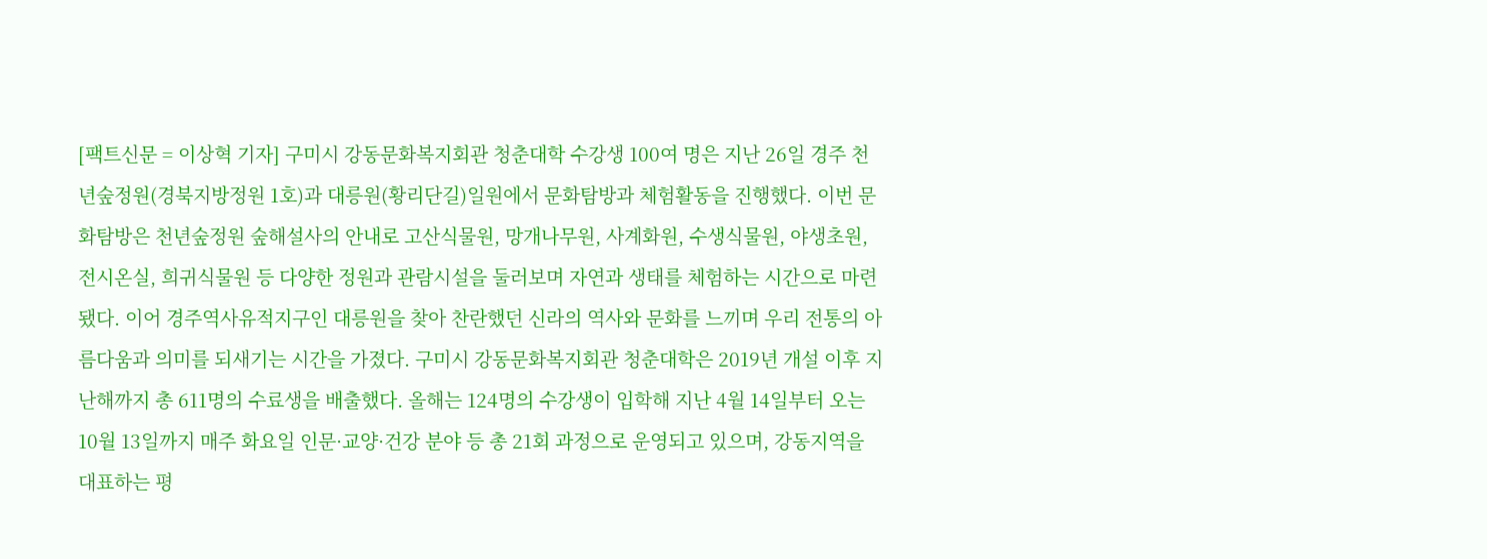[팩트신문 = 이상혁 기자] 구미시 강동문화복지회관 청춘대학 수강생 100여 명은 지난 26일 경주 천년숲정원(경북지방정원 1호)과 대릉원(황리단길)일원에서 문화탐방과 체험활동을 진행했다. 이번 문화탐방은 천년숲정원 숲해설사의 안내로 고산식물원, 망개나무원, 사계화원, 수생식물원, 야생초원, 전시온실, 희귀식물원 등 다양한 정원과 관람시설을 둘러보며 자연과 생태를 체험하는 시간으로 마련됐다. 이어 경주역사유적지구인 대릉원을 찾아 찬란했던 신라의 역사와 문화를 느끼며 우리 전통의 아름다움과 의미를 되새기는 시간을 가졌다. 구미시 강동문화복지회관 청춘대학은 2019년 개설 이후 지난해까지 총 611명의 수료생을 배출했다. 올해는 124명의 수강생이 입학해 지난 4월 14일부터 오는 10월 13일까지 매주 화요일 인문·교양·건강 분야 등 총 21회 과정으로 운영되고 있으며, 강동지역을 대표하는 평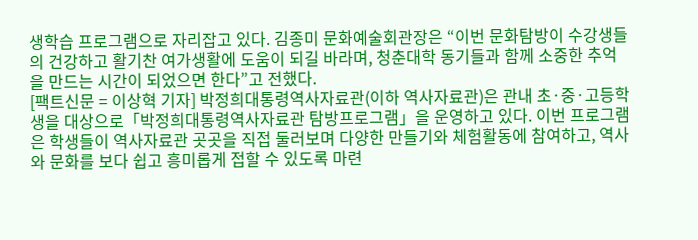생학습 프로그램으로 자리잡고 있다. 김종미 문화예술회관장은 “이번 문화탐방이 수강생들의 건강하고 활기찬 여가생활에 도움이 되길 바라며, 청춘대학 동기들과 함께 소중한 추억을 만드는 시간이 되었으면 한다”고 전했다.
[팩트신문 = 이상혁 기자] 박정희대통령역사자료관(이하 역사자료관)은 관내 초·중·고등학생을 대상으로「박정희대통령역사자료관 탐방프로그램」을 운영하고 있다. 이번 프로그램은 학생들이 역사자료관 곳곳을 직접 둘러보며 다양한 만들기와 체험활동에 참여하고, 역사와 문화를 보다 쉽고 흥미롭게 접할 수 있도록 마련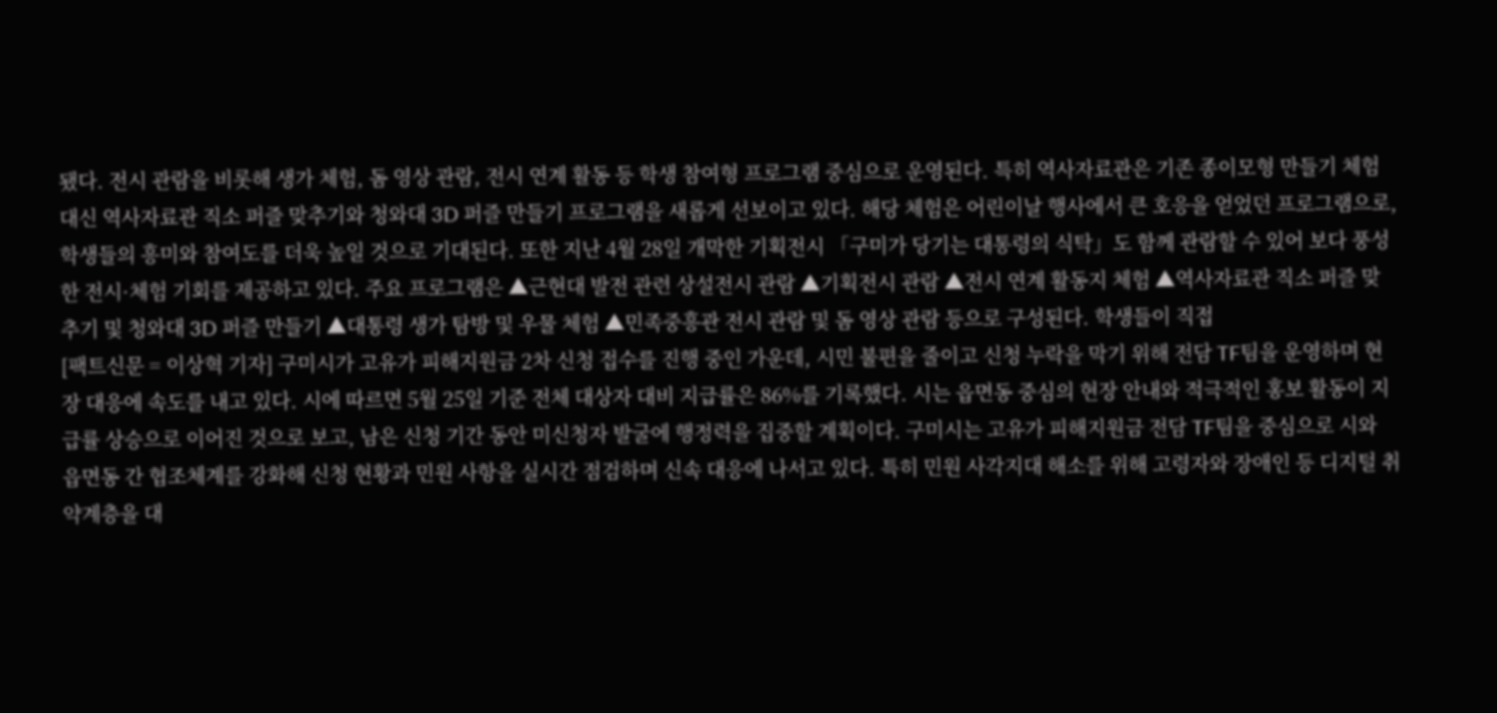됐다. 전시 관람을 비롯해 생가 체험, 돔 영상 관람, 전시 연계 활동 등 학생 참여형 프로그램 중심으로 운영된다. 특히 역사자료관은 기존 종이모형 만들기 체험 대신 역사자료관 직소 퍼즐 맞추기와 청와대 3D 퍼즐 만들기 프로그램을 새롭게 선보이고 있다. 해당 체험은 어린이날 행사에서 큰 호응을 얻었던 프로그램으로, 학생들의 흥미와 참여도를 더욱 높일 것으로 기대된다. 또한 지난 4월 28일 개막한 기획전시 「구미가 당기는 대통령의 식탁」도 함께 관람할 수 있어 보다 풍성한 전시·체험 기회를 제공하고 있다. 주요 프로그램은 ▲근현대 발전 관련 상설전시 관람 ▲기획전시 관람 ▲전시 연계 활동지 체험 ▲역사자료관 직소 퍼즐 맞추기 및 청와대 3D 퍼즐 만들기 ▲대통령 생가 탐방 및 우물 체험 ▲민족중흥관 전시 관람 및 돔 영상 관람 등으로 구성된다. 학생들이 직접
[팩트신문 = 이상혁 기자] 구미시가 고유가 피해지원금 2차 신청 접수를 진행 중인 가운데, 시민 불편을 줄이고 신청 누락을 막기 위해 전담 TF팀을 운영하며 현장 대응에 속도를 내고 있다. 시에 따르면 5월 25일 기준 전체 대상자 대비 지급률은 86%를 기록했다. 시는 읍면동 중심의 현장 안내와 적극적인 홍보 활동이 지급률 상승으로 이어진 것으로 보고, 남은 신청 기간 동안 미신청자 발굴에 행정력을 집중할 계획이다. 구미시는 고유가 피해지원금 전담 TF팀을 중심으로 시와 읍면동 간 협조체계를 강화해 신청 현황과 민원 사항을 실시간 점검하며 신속 대응에 나서고 있다. 특히 민원 사각지대 해소를 위해 고령자와 장애인 등 디지털 취약계층을 대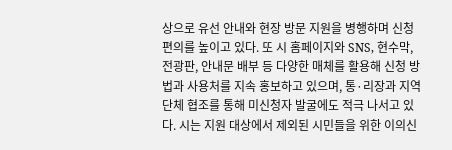상으로 유선 안내와 현장 방문 지원을 병행하며 신청 편의를 높이고 있다. 또 시 홈페이지와 SNS, 현수막, 전광판, 안내문 배부 등 다양한 매체를 활용해 신청 방법과 사용처를 지속 홍보하고 있으며, 통·리장과 지역 단체 협조를 통해 미신청자 발굴에도 적극 나서고 있다. 시는 지원 대상에서 제외된 시민들을 위한 이의신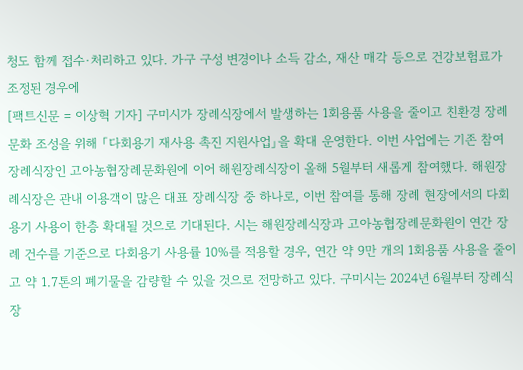청도 함께 접수·처리하고 있다. 가구 구성 변경이나 소득 감소, 재산 매각 등으로 건강보험료가 조정된 경우에
[팩트신문 = 이상혁 기자] 구미시가 장례식장에서 발생하는 1회용품 사용을 줄이고 친환경 장례문화 조성을 위해 「다회용기 재사용 촉진 지원사업」을 확대 운영한다. 이번 사업에는 기존 참여 장례식장인 고아농협장례문화원에 이어 해원장례식장이 올해 5월부터 새롭게 참여했다. 해원장례식장은 관내 이용객이 많은 대표 장례식장 중 하나로, 이번 참여를 통해 장례 현장에서의 다회용기 사용이 한층 확대될 것으로 기대된다. 시는 해원장례식장과 고아농협장례문화원이 연간 장례 건수를 기준으로 다회용기 사용률 10%를 적용할 경우, 연간 약 9만 개의 1회용품 사용을 줄이고 약 1.7톤의 폐기물을 감량할 수 있을 것으로 전망하고 있다. 구미시는 2024년 6월부터 장례식장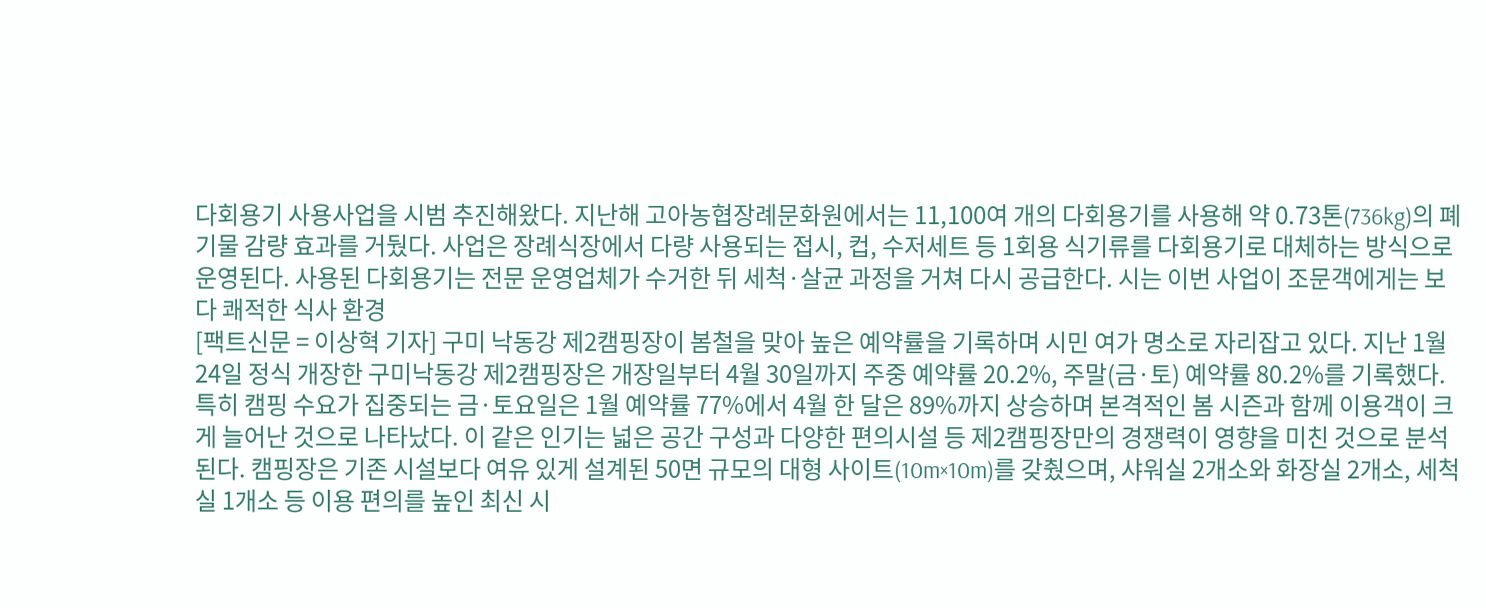다회용기 사용사업을 시범 추진해왔다. 지난해 고아농협장례문화원에서는 11,100여 개의 다회용기를 사용해 약 0.73톤(736kg)의 폐기물 감량 효과를 거뒀다. 사업은 장례식장에서 다량 사용되는 접시, 컵, 수저세트 등 1회용 식기류를 다회용기로 대체하는 방식으로 운영된다. 사용된 다회용기는 전문 운영업체가 수거한 뒤 세척·살균 과정을 거쳐 다시 공급한다. 시는 이번 사업이 조문객에게는 보다 쾌적한 식사 환경
[팩트신문 = 이상혁 기자] 구미 낙동강 제2캠핑장이 봄철을 맞아 높은 예약률을 기록하며 시민 여가 명소로 자리잡고 있다. 지난 1월 24일 정식 개장한 구미낙동강 제2캠핑장은 개장일부터 4월 30일까지 주중 예약률 20.2%, 주말(금·토) 예약률 80.2%를 기록했다. 특히 캠핑 수요가 집중되는 금·토요일은 1월 예약률 77%에서 4월 한 달은 89%까지 상승하며 본격적인 봄 시즌과 함께 이용객이 크게 늘어난 것으로 나타났다. 이 같은 인기는 넓은 공간 구성과 다양한 편의시설 등 제2캠핑장만의 경쟁력이 영향을 미친 것으로 분석된다. 캠핑장은 기존 시설보다 여유 있게 설계된 50면 규모의 대형 사이트(10m×10m)를 갖췄으며, 샤워실 2개소와 화장실 2개소, 세척실 1개소 등 이용 편의를 높인 최신 시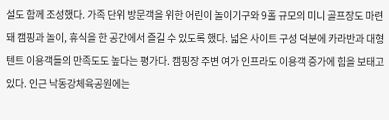설도 함께 조성했다. 가족 단위 방문객을 위한 어린이 놀이기구와 9홀 규모의 미니 골프장도 마련돼 캠핑과 놀이, 휴식을 한 공간에서 즐길 수 있도록 했다. 넓은 사이트 구성 덕분에 카라반과 대형 텐트 이용객들의 만족도도 높다는 평가다. 캠핑장 주변 여가 인프라도 이용객 증가에 힘을 보태고 있다. 인근 낙동강체육공원에는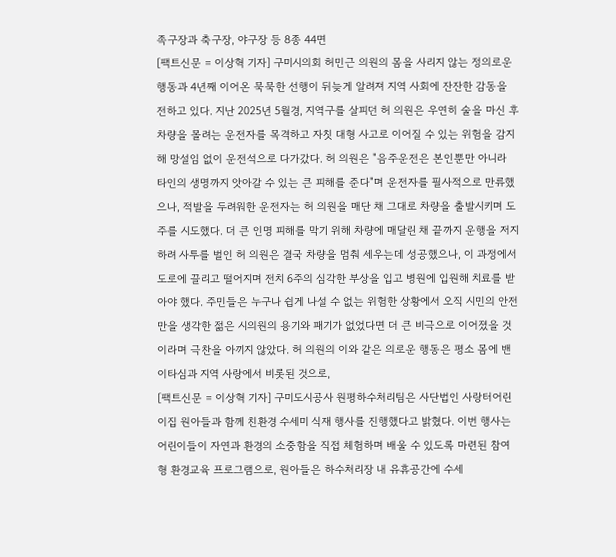족구장과 축구장, 야구장 등 8종 44면
[팩트신문 = 이상혁 기자] 구미시의회 허민근 의원의 몸을 사리지 않는 정의로운 행동과 4년째 이어온 묵묵한 선행이 뒤늦게 알려져 지역 사회에 잔잔한 감동을 전하고 있다. 지난 2025년 5월경, 지역구를 살피던 허 의원은 우연히 술을 마신 후 차량을 몰려는 운전자를 목격하고 자칫 대형 사고로 이어질 수 있는 위험을 감지해 망설임 없이 운전석으로 다가갔다. 허 의원은 "음주운전은 본인뿐만 아니라 타인의 생명까지 앗아갈 수 있는 큰 피해를 준다"며 운전자를 필사적으로 만류했으나, 적발을 두려워한 운전자는 허 의원을 매단 채 그대로 차량을 출발시키며 도주를 시도했다. 더 큰 인명 피해를 막기 위해 차량에 매달린 채 끝까지 운행을 저지하려 사투를 벌인 허 의원은 결국 차량을 멈춰 세우는데 성공했으나, 이 과정에서 도로에 끌리고 떨어지며 전치 6주의 심각한 부상을 입고 병원에 입원해 치료를 받아야 했다. 주민들은 누구나 쉽게 나설 수 없는 위험한 상황에서 오직 시민의 안전만을 생각한 젊은 시의원의 용기와 패기가 없었다면 더 큰 비극으로 이어졌을 것이라며 극찬을 아끼지 않았다. 허 의원의 이와 같은 의로운 행동은 평소 몸에 밴 이타심과 지역 사랑에서 비롯된 것으로,
[팩트신문 = 이상혁 기자] 구미도시공사 원평하수처리팀은 사단법인 사랑터어린이집 원아들과 함께 친환경 수세미 식재 행사를 진행했다고 밝혔다. 이번 행사는 어린이들이 자연과 환경의 소중함을 직접 체험하며 배울 수 있도록 마련된 참여형 환경교육 프로그램으로, 원아들은 하수처리장 내 유휴공간에 수세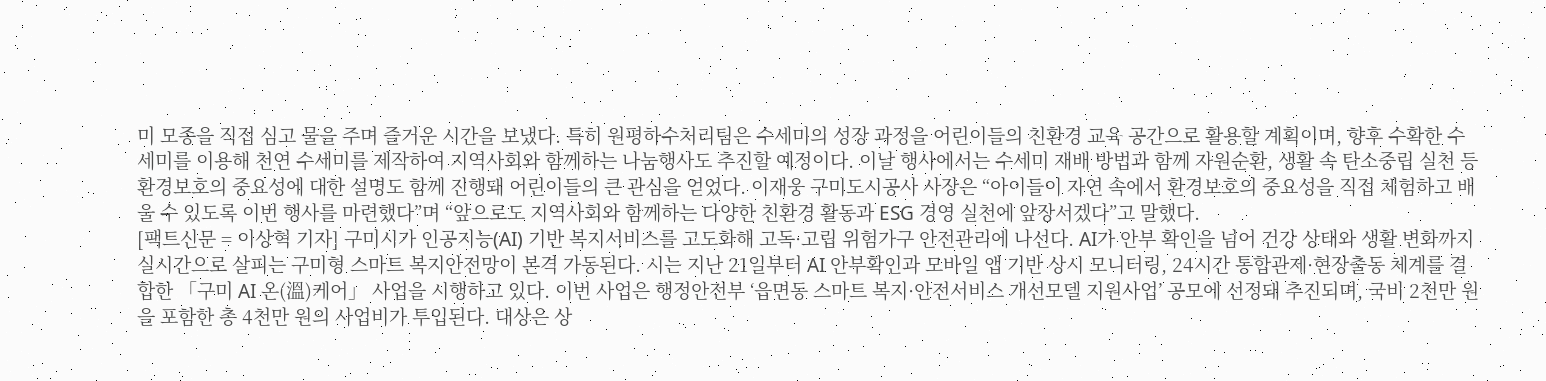미 모종을 직접 심고 물을 주며 즐거운 시간을 보냈다. 특히 원평하수처리팀은 수세미의 성장 과정을 어린이들의 친환경 교육 공간으로 활용할 계획이며, 향후 수확한 수세미를 이용해 천연 수세미를 제작하여 지역사회와 함께하는 나눔행사도 추진할 예정이다. 이날 행사에서는 수세미 재배 방법과 함께 자원순환, 생활 속 탄소중립 실천 등 환경보호의 중요성에 대한 설명도 함께 진행돼 어린이들의 큰 관심을 얻었다. 이재웅 구미도시공사 사장은 “아이들이 자연 속에서 환경보호의 중요성을 직접 체험하고 배울 수 있도록 이번 행사를 마련했다”며 “앞으로도 지역사회와 함께하는 다양한 친환경 활동과 ESG 경영 실천에 앞장서겠다”고 말했다.
[팩트신문 = 이상혁 기자] 구미시가 인공지능(AI) 기반 복지서비스를 고도화해 고독·고립 위험가구 안전관리에 나선다. AI가 안부 확인을 넘어 건강 상태와 생활 변화까지 실시간으로 살피는 구미형 스마트 복지안전망이 본격 가동된다. 시는 지난 21일부터 AI 안부확인과 모바일 앱 기반 상시 모니터링, 24시간 통합관제·현장출동 체계를 결합한 「구미 AI 온(溫)케어」 사업을 시행하고 있다. 이번 사업은 행정안전부 ‘읍면동 스마트 복지·안전서비스 개선모델 지원사업’ 공모에 선정돼 추진되며, 국비 2천만 원을 포함한 총 4천만 원의 사업비가 투입된다. 대상은 상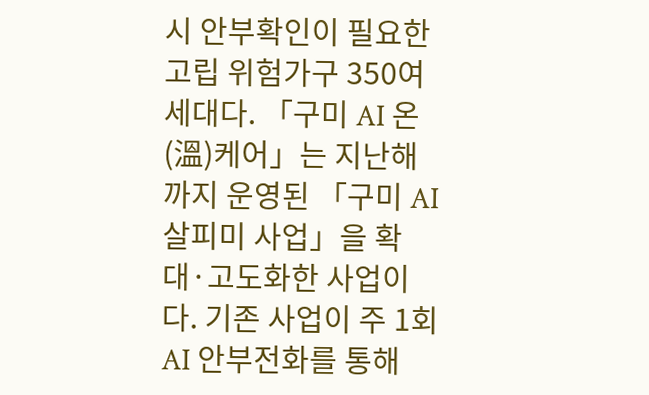시 안부확인이 필요한 고립 위험가구 350여 세대다. 「구미 AI 온(溫)케어」는 지난해까지 운영된 「구미 AI살피미 사업」을 확대·고도화한 사업이다. 기존 사업이 주 1회 AI 안부전화를 통해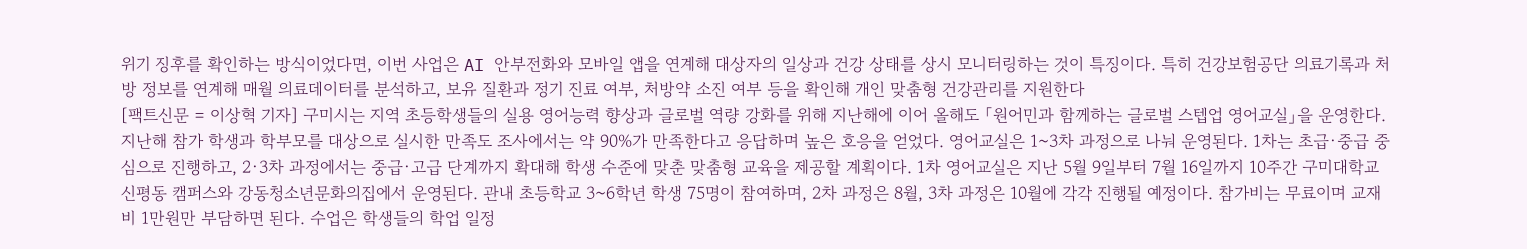위기 징후를 확인하는 방식이었다면, 이번 사업은 AI 안부전화와 모바일 앱을 연계해 대상자의 일상과 건강 상태를 상시 모니터링하는 것이 특징이다. 특히 건강보험공단 의료기록과 처방 정보를 연계해 매월 의료데이터를 분석하고, 보유 질환과 정기 진료 여부, 처방약 소진 여부 등을 확인해 개인 맞춤형 건강관리를 지원한다
[팩트신문 = 이상혁 기자] 구미시는 지역 초등학생들의 실용 영어능력 향상과 글로벌 역량 강화를 위해 지난해에 이어 올해도 「원어민과 함께하는 글로벌 스텝업 영어교실」을 운영한다. 지난해 참가 학생과 학부모를 대상으로 실시한 만족도 조사에서는 약 90%가 만족한다고 응답하며 높은 호응을 얻었다. 영어교실은 1~3차 과정으로 나눠 운영된다. 1차는 초급·중급 중심으로 진행하고, 2·3차 과정에서는 중급·고급 단계까지 확대해 학생 수준에 맞춘 맞춤형 교육을 제공할 계획이다. 1차 영어교실은 지난 5월 9일부터 7월 16일까지 10주간 구미대학교 신평동 캠퍼스와 강동청소년문화의집에서 운영된다. 관내 초등학교 3~6학년 학생 75명이 참여하며, 2차 과정은 8월, 3차 과정은 10월에 각각 진행될 예정이다. 참가비는 무료이며 교재비 1만원만 부담하면 된다. 수업은 학생들의 학업 일정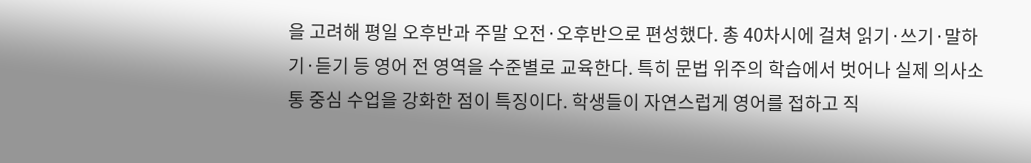을 고려해 평일 오후반과 주말 오전·오후반으로 편성했다. 총 40차시에 걸쳐 읽기·쓰기·말하기·듣기 등 영어 전 영역을 수준별로 교육한다. 특히 문법 위주의 학습에서 벗어나 실제 의사소통 중심 수업을 강화한 점이 특징이다. 학생들이 자연스럽게 영어를 접하고 직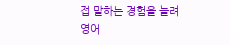접 말하는 경험을 늘려 영어